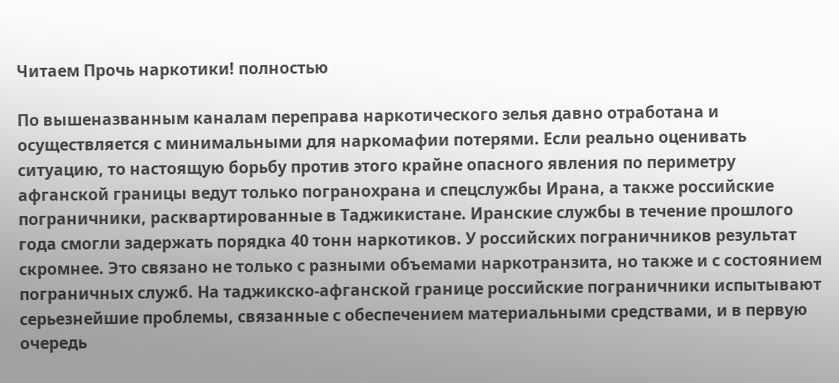Читаем Прочь наркотики! полностью

По вышеназванным каналам переправа наркотического зелья давно отработана и осуществляется с минимальными для наркомафии потерями. Если реально оценивать ситуацию, то настоящую борьбу против этого крайне опасного явления по периметру афганской границы ведут только погранохрана и спецслужбы Ирана, а также российские пограничники, расквартированные в Таджикистане. Иранские службы в течение прошлого года смогли задержать порядка 40 тонн наркотиков. У российских пограничников результат скромнее. Это связано не только с разными объемами наркотранзита, но также и с состоянием пограничных служб. На таджикско-афганской границе российские пограничники испытывают серьезнейшие проблемы, связанные с обеспечением материальными средствами, и в первую очередь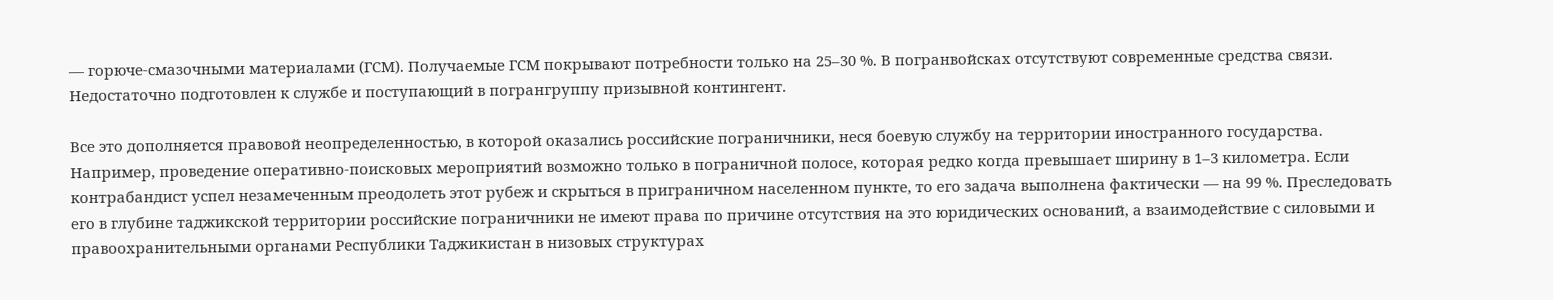— горюче-смазочными материалами (ГСМ). Получаемые ГСМ покрывают потребности только на 25–30 %. В погранвойсках отсутствуют современные средства связи. Недостаточно подготовлен к службе и поступающий в погрангруппу призывной контингент.

Все это дополняется правовой неопределенностью, в которой оказались российские пограничники, неся боевую службу на территории иностранного государства. Например, проведение оперативно-поисковых мероприятий возможно только в пограничной полосе, которая редко когда превышает ширину в 1–3 километра. Если контрабандист успел незамеченным преодолеть этот рубеж и скрыться в приграничном населенном пункте, то его задача выполнена фактически — на 99 %. Преследовать его в глубине таджикской территории российские пограничники не имеют права по причине отсутствия на это юридических оснований, а взаимодействие с силовыми и правоохранительными органами Республики Таджикистан в низовых структурах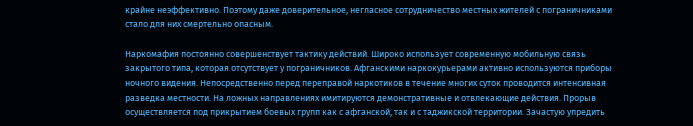крайне неэффективно. Поэтому даже доверительное, негласное сотрудничество местных жителей с пограничниками стало для них смертельно опасным.

Наркомафия постоянно совершенствует тактику действий. Широко использует современную мобильную связь закрытого типа, которая отсутствует у пограничников. Афганскими наркокурьерами активно используются приборы ночного видения. Непосредственно перед переправой наркотиков в течение многих суток проводится интенсивная разведка местности. На ложных направлениях имитируются демонстративные и отвлекающие действия. Прорыв осуществляется под прикрытием боевых групп как с афганской, так и с таджикской территории. Зачастую упредить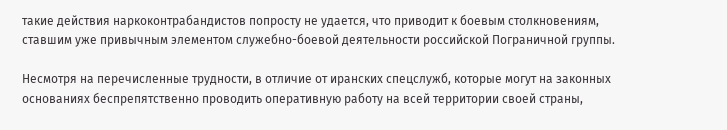такие действия наркоконтрабандистов попросту не удается, что приводит к боевым столкновениям, ставшим уже привычным элементом служебно-боевой деятельности российской Пограничной группы.

Несмотря на перечисленные трудности, в отличие от иранских спецслужб, которые могут на законных основаниях беспрепятственно проводить оперативную работу на всей территории своей страны,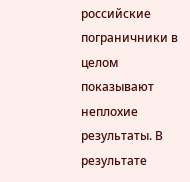российские пограничники в целом показывают неплохие результаты. В результате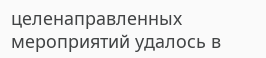целенаправленных мероприятий удалось в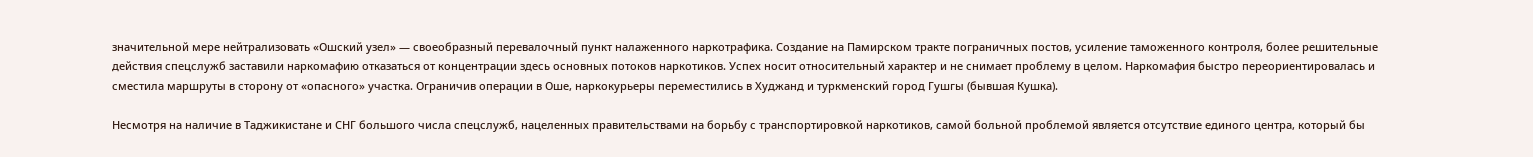значительной мере нейтрализовать «Ошский узел» — своеобразный перевалочный пункт налаженного наркотрафика. Создание на Памирском тракте пограничных постов, усиление таможенного контроля, более решительные действия спецслужб заставили наркомафию отказаться от концентрации здесь основных потоков наркотиков. Успех носит относительный характер и не снимает проблему в целом. Наркомафия быстро переориентировалась и сместила маршруты в сторону от «опасного» участка. Ограничив операции в Оше, наркокурьеры переместились в Худжанд и туркменский город Гушгы (бывшая Кушка).

Несмотря на наличие в Таджикистане и СНГ большого числа спецслужб, нацеленных правительствами на борьбу с транспортировкой наркотиков, самой больной проблемой является отсутствие единого центра, который бы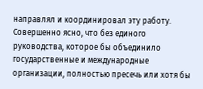направлял и координировал эту работу. Совершенно ясно, что без единого руководства, которое бы объединило государственные и международные организации, полностью пресечь или хотя бы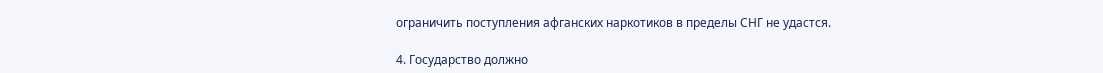ограничить поступления афганских наркотиков в пределы СНГ не удастся.

4. Государство должно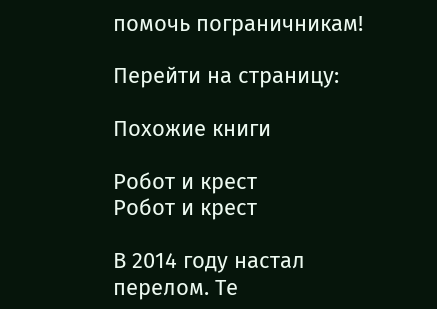помочь пограничникам!

Перейти на страницу:

Похожие книги

Робот и крест
Робот и крест

В 2014 году настал перелом. Те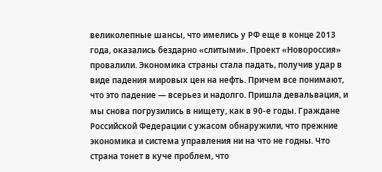великолепные шансы, что имелись у РФ еще в конце 2013 года, оказались бездарно «слитыми». Проект «Новороссия» провалили. Экономика страны стала падать, получив удар в виде падения мировых цен на нефть. Причем все понимают, что это падение — всерьез и надолго. Пришла девальвация, и мы снова погрузились в нищету, как в 90-е годы. Граждане Российской Федерации с ужасом обнаружили, что прежние экономика и система управления ни на что не годны. Что страна тонет в куче проблем, что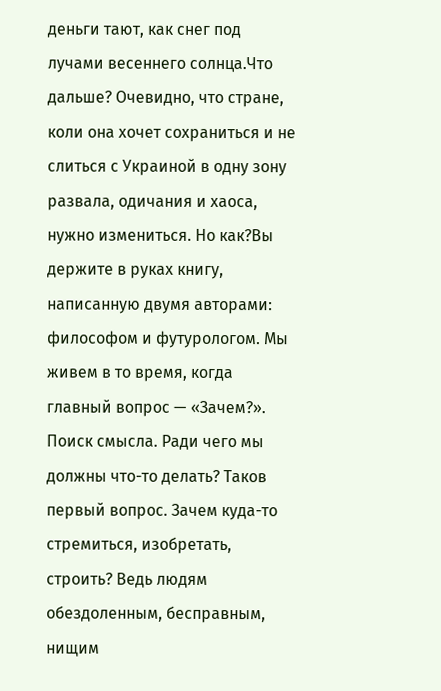деньги тают, как снег под лучами весеннего солнца.Что дальше? Очевидно, что стране, коли она хочет сохраниться и не слиться с Украиной в одну зону развала, одичания и хаоса, нужно измениться. Но как?Вы держите в руках книгу, написанную двумя авторами: философом и футурологом. Мы живем в то время, когда главный вопрос — «Зачем?». Поиск смысла. Ради чего мы должны что-то делать? Таков первый вопрос. Зачем куда-то стремиться, изобретать, строить? Ведь людям обездоленным, бесправным, нищим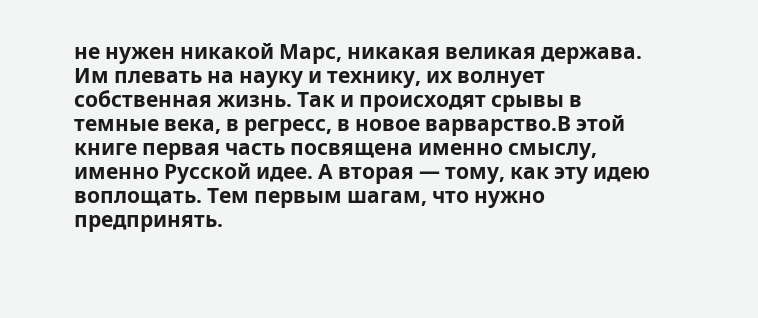не нужен никакой Марс, никакая великая держава. Им плевать на науку и технику, их волнует собственная жизнь. Так и происходят срывы в темные века, в регресс, в новое варварство.В этой книге первая часть посвящена именно смыслу, именно Русской идее. А вторая — тому, как эту идею воплощать. Тем первым шагам, что нужно предпринять.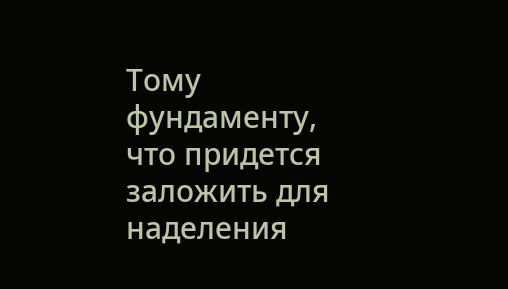Тому фундаменту, что придется заложить для наделения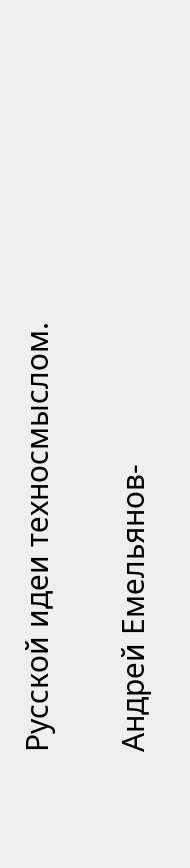Русской идеи техносмыслом.

Андрей Емельянов-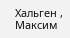Хальген , Максим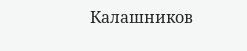Калашников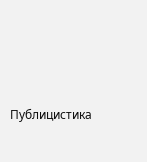Публицистика